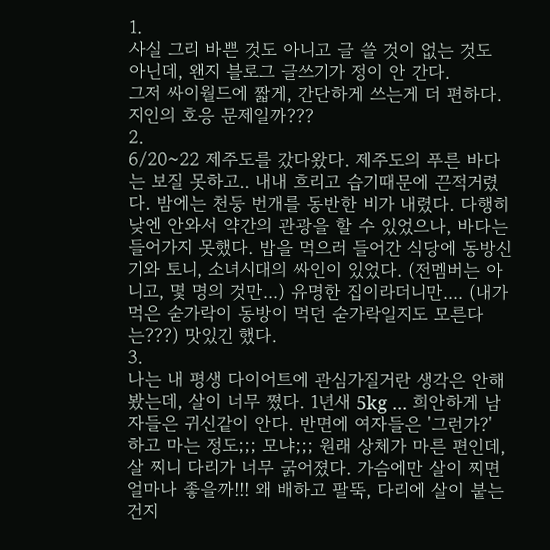1.
사실 그리 바쁜 것도 아니고 글 쓸 것이 없는 것도 아닌데, 왠지 블로그 글쓰기가 정이 안 간다.
그저 싸이월드에 짧게, 간단하게 쓰는게 더 편하다. 지인의 호응 문제일까???
2.
6/20~22 제주도를 갔다왔다. 제주도의 푸른 바다는 보질 못하고.. 내내 흐리고 습기때문에 끈적거렸다. 밤에는 천둥 번개를 동반한 비가 내렸다. 다행히 낮엔 안와서 약간의 관광을 할 수 있었으나, 바다는 들어가지 못했다. 밥을 먹으러 들어간 식당에 동방신기와 토니, 소녀시대의 싸인이 있었다. (전멤버는 아니고, 몇 명의 것만...) 유명한 집이라더니만.... (내가 먹은 숟가락이 동방이 먹던 숟가락일지도 모른다는???) 맛있긴 했다.
3.
나는 내 평생 다이어트에 관심가질거란 생각은 안해봤는데, 살이 너무 쪘다. 1년새 5kg ... 희안하게 남자들은 귀신같이 안다. 반면에 여자들은 '그런가?' 하고 마는 정도;;; 모냐;;; 원래 상체가 마른 편인데, 살 찌니 다리가 너무 굵어졌다. 가슴에만 살이 찌면 얼마나 좋을까!!! 왜 배하고 팔뚝, 다리에 살이 붙는건지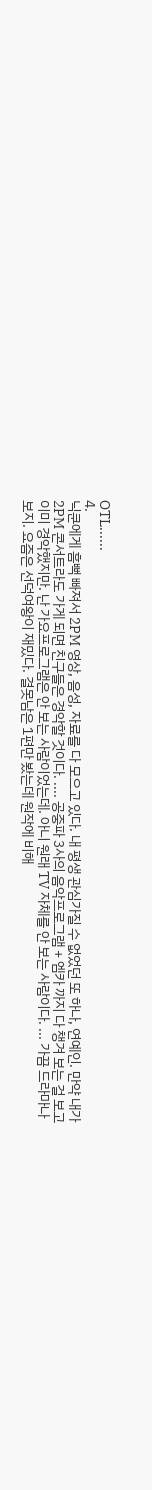OTL......
4.
닉쿤에게 흠뻑 빠져서 2PM 영상, 음성, 자료를 다 모으고 있다. 내 평생 관심가질 수 없었던 또 하나, 연예인. 만약 내가 2PM 콘서트라도 가게 되면 친구들은 경악할 것이다. .... 공중파 3사의 음악프로그램 + 엠카 까지 다 챙겨 보는 걸 보고 이미 경악했지만. 난 가요프로그램은 안 보는 사람이었는데. 아니 원래 TV 자체를 안 보는 사람이다. ... 가끔 드라마나 보지. 요즘은 선덕여왕이 재밌다. 결못남은 1편만 봤는데 원작에 비해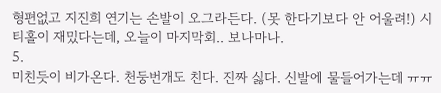형편없고 지진희 연기는 손발이 오그라든다. (못 한다기보다 안 어울려!) 시티홀이 재밌다는데, 오늘이 마지막회.. 보나마나.
5.
미친듯이 비가온다. 천둥번개도 친다. 진짜 싫다. 신발에 물들어가는데 ㅠㅠ